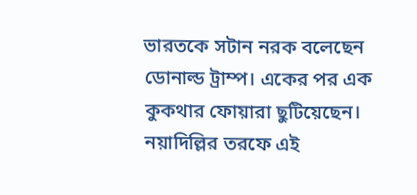ভারতকে সটান নরক বলেছেন ডোনাল্ড ট্রাম্প। একের পর এক কুকথার ফোয়ারা ছুটিয়েছেন। নয়াদিল্লির তরফে এই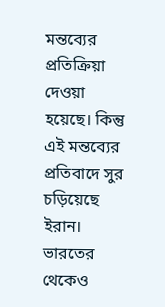মন্তব্যের প্রতিক্রিয়া দেওয়া হয়েছে। কিন্তু এই মন্তব্যের প্রতিবাদে সুর চড়িয়েছে ইরান। ভারতের থেকেও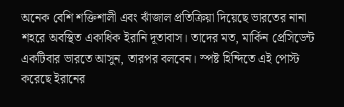অনেক বেশি শক্তিশালী এবং ঝাঁজাল প্রতিক্রিয়া দিয়েছে ভারতের নানা শহরে অবস্থিত একাধিক ইরানি দূতাবাস। তাদের মত, মার্কিন প্রেসিডেন্ট একটিবার ভারতে আসুন, তারপর বলবেন। স্পষ্ট হিন্দিতে এই পোস্ট করেছে ইরানের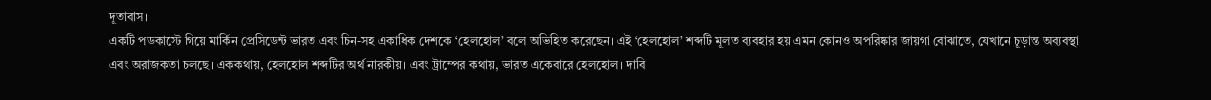দূতাবাস।
একটি পডকাস্টে গিয়ে মার্কিন প্রেসিডেন্ট ভারত এবং চিন-সহ একাধিক দেশকে ‘হেলহোল’ বলে অভিহিত করেছেন। এই ‘হেলহোল’ শব্দটি মূলত ব্যবহার হয় এমন কোনও অপরিষ্কার জায়গা বোঝাতে, যেখানে চূড়ান্ত অব্যবস্থা এবং অরাজকতা চলছে। এককথায়, হেলহোল শব্দটির অর্থ নারকীয়। এবং ট্রাম্পের কথায়, ভারত একেবারে হেলহোল। দাবি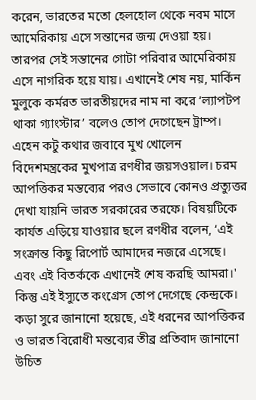করেন, ভারতের মতো হেলহোল থেকে নবম মাসে আমেরিকায় এসে সন্তানের জন্ম দেওয়া হয়। তারপর সেই সন্তানের গোটা পরিবার আমেরিকায় এসে নাগরিক হয়ে যায়। এখানেই শেষ নয়, মার্কিন মুলুকে কর্মরত ভারতীয়দের নাম না করে ‘ল্যাপটপ থাকা গ্যাংস্টার’ বলেও তোপ দেগেছেন ট্রাম্প।
এহেন কটু কথার জবাবে মুখ খোলেন বিদেশমন্ত্রকের মুখপাত্র রণধীর জয়সওয়াল। চরম আপত্তিকর মন্তব্যের পরও সেভাবে কোনও প্রত্যুত্তর দেখা যায়নি ভারত সরকারের তরফে। বিষয়টিকে কার্যত এড়িয়ে যাওয়ার ছলে রণধীর বলেন, ‘এই সংক্রান্ত কিছু রিপোর্ট আমাদের নজরে এসেছে। এবং এই বিতর্ককে এখানেই শেষ করছি আমরা।' কিন্তু এই ইস্যুতে কংগ্রেস তোপ দেগেছে কেন্দ্রকে। কড়া সুরে জানানো হয়েছে, এই ধরনের আপত্তিকর ও ভারত বিরোধী মন্তব্যের তীব্র প্রতিবাদ জানানো উচিত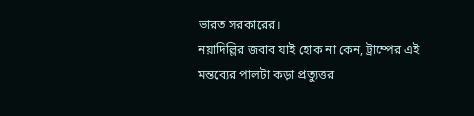ভারত সরকারের।
নয়াদিল্লির জবাব যাই হোক না কেন, ট্রাম্পের এই মন্তব্যের পালটা কড়া প্রত্যুত্তর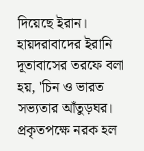দিয়েছে ইরান। হায়দরাবাদের ইরানি দূতাবাসের তরফে বলা হয়, 'চিন ও ভারত সভ্যতার আঁতুড়ঘর। প্রকৃতপক্ষে নরক হল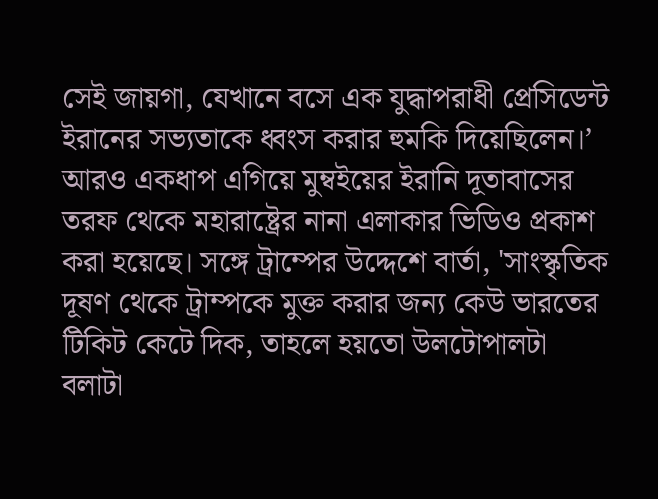সেই জায়গা, যেখানে বসে এক যুদ্ধাপরাধী প্রেসিডেন্ট ইরানের সভ্যতাকে ধ্বংস করার হুমকি দিয়েছিলেন।’ আরও একধাপ এগিয়ে মুম্বইয়ের ইরানি দূতাবাসের তরফ থেকে মহারাষ্ট্রের নানা এলাকার ভিডিও প্রকাশ করা হয়েছে। সঙ্গে ট্রাম্পের উদ্দেশে বার্তা, 'সাংস্কৃতিক দূষণ থেকে ট্রাম্পকে মুক্ত করার জন্য কেউ ভারতের টিকিট কেটে দিক, তাহলে হয়তো উলটোপালটা বলাটা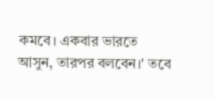কমবে। একবার ভারতে আসুন, তারপর বলবেন।' তবে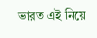ভারত এই নিয়ে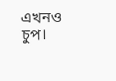এখনও চুপ।